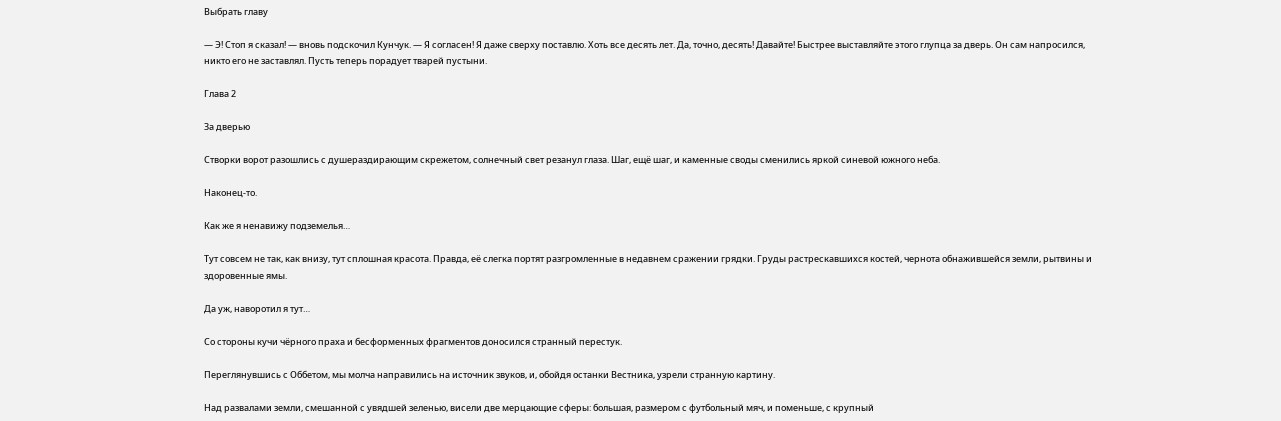Выбрать главу

— Э! Стоп я сказал! — вновь подскочил Кунчук. — Я согласен! Я даже сверху поставлю. Хоть все десять лет. Да, точно, десять! Давайте! Быстрее выставляйте этого глупца за дверь. Он сам напросился, никто его не заставлял. Пусть теперь порадует тварей пустыни.

Глава 2

За дверью

Створки ворот разошлись с душераздирающим скрежетом, солнечный свет резанул глаза. Шаг, ещё шаг, и каменные своды сменились яркой синевой южного неба.

Наконец-то.

Как же я ненавижу подземелья…

Тут совсем не так, как внизу, тут сплошная красота. Правда, её слегка портят разгромленные в недавнем сражении грядки. Груды растрескавшихся костей, чернота обнажившейся земли, рытвины и здоровенные ямы.

Да уж, наворотил я тут…

Со стороны кучи чёрного праха и бесформенных фрагментов доносился странный перестук.

Переглянувшись с Оббетом, мы молча направились на источник звуков, и, обойдя останки Вестника, узрели странную картину.

Над развалами земли, смешанной с увядшей зеленью, висели две мерцающие сферы: большая, размером с футбольный мяч, и поменьше, с крупный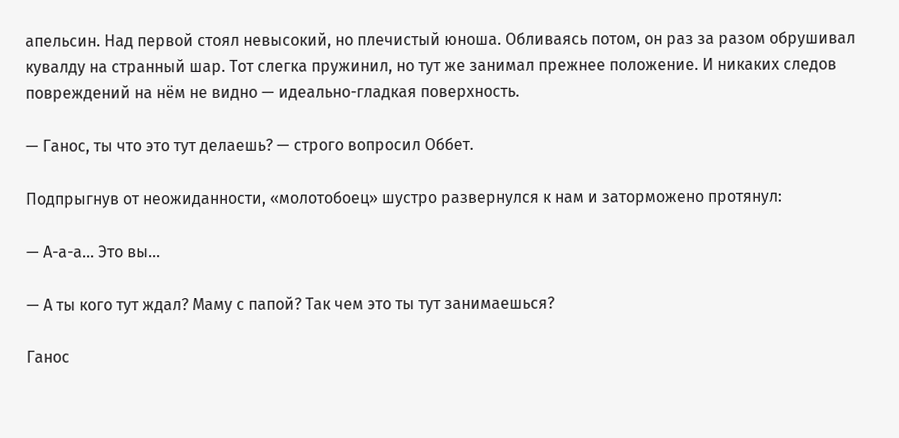апельсин. Над первой стоял невысокий, но плечистый юноша. Обливаясь потом, он раз за разом обрушивал кувалду на странный шар. Тот слегка пружинил, но тут же занимал прежнее положение. И никаких следов повреждений на нём не видно — идеально-гладкая поверхность.

— Ганос, ты что это тут делаешь? — строго вопросил Оббет.

Подпрыгнув от неожиданности, «молотобоец» шустро развернулся к нам и заторможено протянул:

— А-а-а… Это вы…

— А ты кого тут ждал? Маму с папой? Так чем это ты тут занимаешься?

Ганос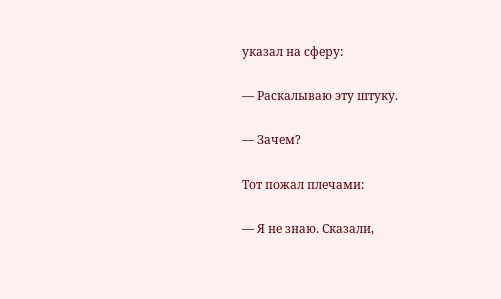указал на сферу:

— Раскалываю эту штуку.

— Зачем?

Тот пожал плечами:

— Я не знаю. Сказали,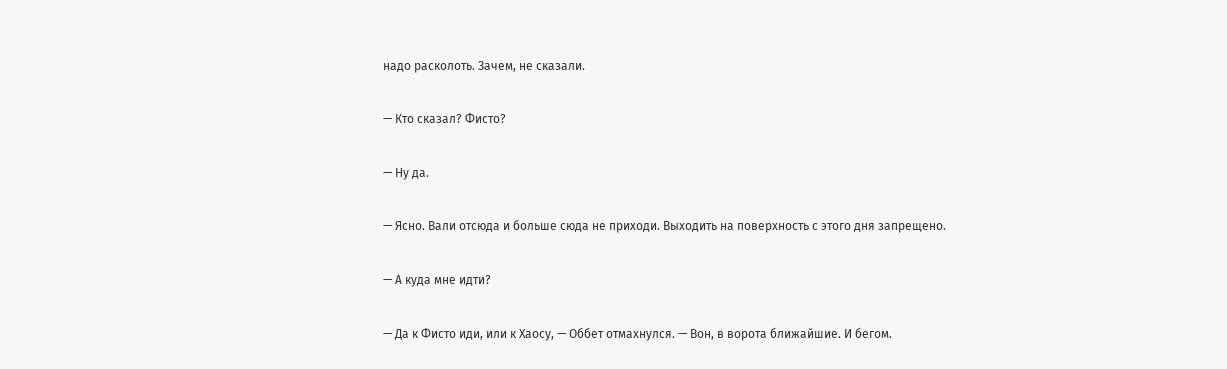надо расколоть. Зачем, не сказали.

— Кто сказал? Фисто?

— Ну да.

— Ясно. Вали отсюда и больше сюда не приходи. Выходить на поверхность с этого дня запрещено.

— А куда мне идти?

— Да к Фисто иди, или к Хаосу, — Оббет отмахнулся. — Вон, в ворота ближайшие. И бегом.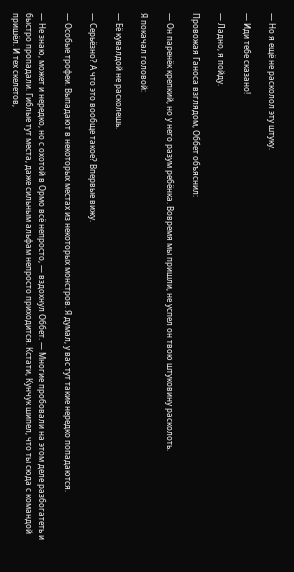— Но я ещё не расколол эту штуку.

— Иди тебе сказано!

— Ладно, я пойду.

Провожая Ганоса взглядом, Оббет объяснил:

— Он паренёк крепкий, но у него разум ребёнка. Вовремя мы пришли, не успел он твою штуковину расколоть.

Я покачал головой:

— Её кувалдой не расколешь.

— Серьёзно? А что это вообще такое? Впервые вижу.

— Особые трофеи. Выпадают в некоторых местах из некоторых монстров. Я думал, у вас тут такие нередко попадаются.

— Не знаю, может и нередко, но с охотой в Ормо всё непросто, — вздохнул Оббет. — Многие пробовали на этом деле разбогатеть и быстро пропадали. Гиблые тут места, даже сильным альфам непросто приходится. Кстати, Кунчук шипел, что ты сюда с командой пришёл. И тех скелетов,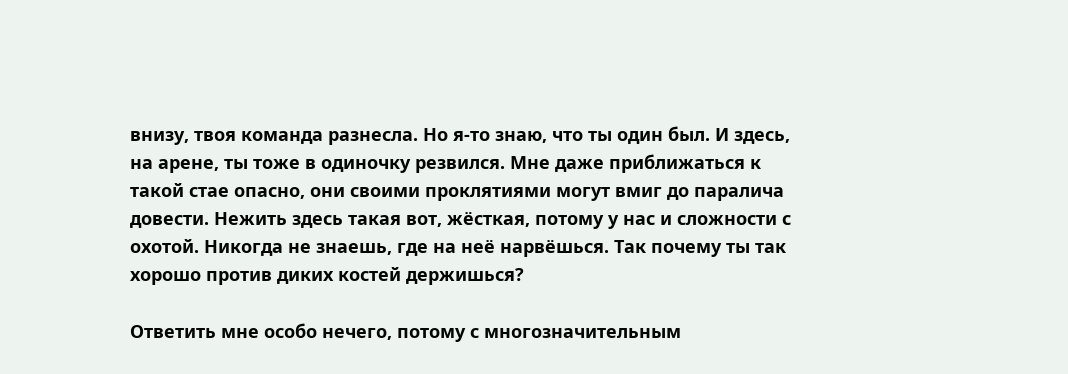внизу, твоя команда разнесла. Но я-то знаю, что ты один был. И здесь, на арене, ты тоже в одиночку резвился. Мне даже приближаться к такой стае опасно, они своими проклятиями могут вмиг до паралича довести. Нежить здесь такая вот, жёсткая, потому у нас и сложности с охотой. Никогда не знаешь, где на неё нарвёшься. Так почему ты так хорошо против диких костей держишься?

Ответить мне особо нечего, потому с многозначительным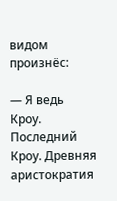видом произнёс:

— Я ведь Кроу. Последний Кроу. Древняя аристократия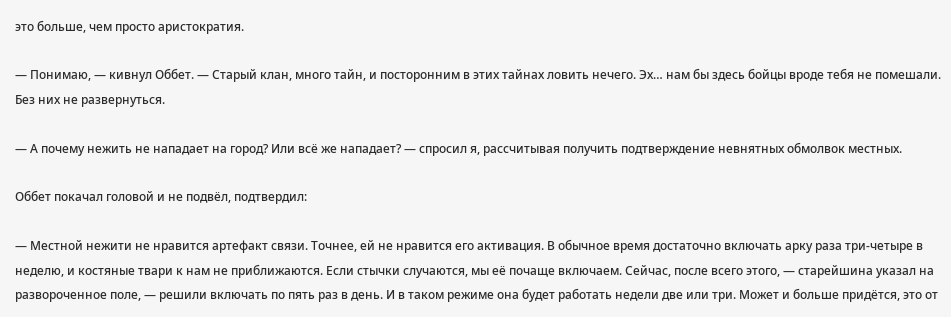это больше, чем просто аристократия.

— Понимаю, — кивнул Оббет. — Старый клан, много тайн, и посторонним в этих тайнах ловить нечего. Эх… нам бы здесь бойцы вроде тебя не помешали. Без них не развернуться.

— А почему нежить не нападает на город? Или всё же нападает? — спросил я, рассчитывая получить подтверждение невнятных обмолвок местных.

Оббет покачал головой и не подвёл, подтвердил:

— Местной нежити не нравится артефакт связи. Точнее, ей не нравится его активация. В обычное время достаточно включать арку раза три-четыре в неделю, и костяные твари к нам не приближаются. Если стычки случаются, мы её почаще включаем. Сейчас, после всего этого, — старейшина указал на развороченное поле, — решили включать по пять раз в день. И в таком режиме она будет работать недели две или три. Может и больше придётся, это от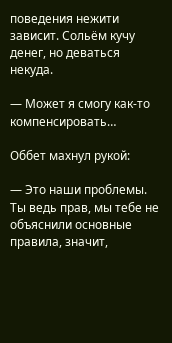поведения нежити зависит. Сольём кучу денег, но деваться некуда.

— Может я смогу как-то компенсировать…

Оббет махнул рукой:

— Это наши проблемы. Ты ведь прав, мы тебе не объяснили основные правила, значит,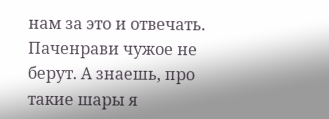нам за это и отвечать. Паченрави чужое не берут. А знаешь, про такие шары я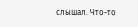слышал. Что-то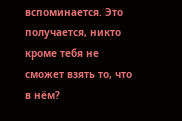вспоминается. Это получается, никто кроме тебя не сможет взять то, что в нём?